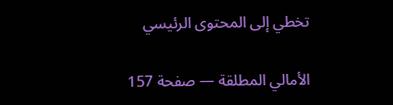تخطي إلى المحتوى الرئيسي

الأمالي المطلقة — صفحة 157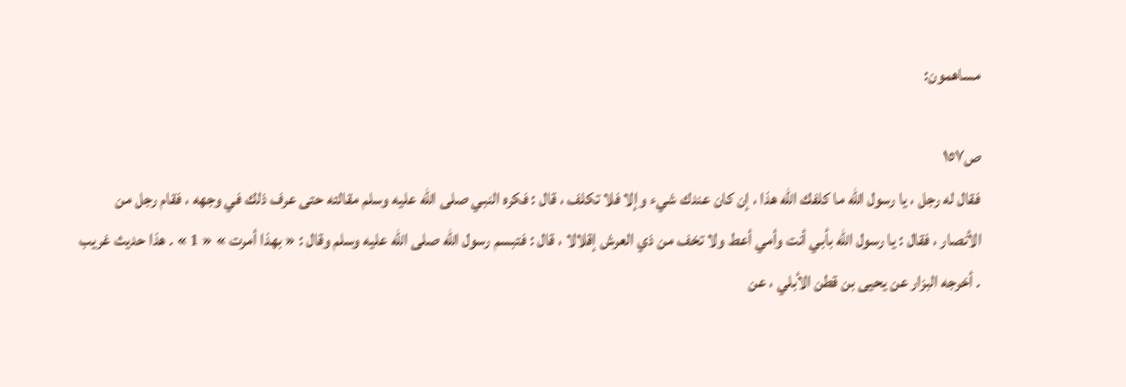مساهمون:

ص١٥٧
فقال له رجل ، يا رسول اللّه ما كلفك اللّه هذا ، إن كان عندك شيء وإلا فلا تكلف ، قال : فكره النبي صلى اللّه عليه وسلم مقالته حتى عرف ذلك في وجهه ، فقام رجل من الأنصار ، فقال : يا رسول اللّه بأبي أنت وأمي أعط ولا تخف من ذي العرش إقلالا ، قال : فتبسم رسول اللّه صلى اللّه عليه وسلم وقال : « بهذا أمرت » « 1 » . هذا حديث غريب . أخرجه البزار عن يحيى بن قطن الأبلي ، عن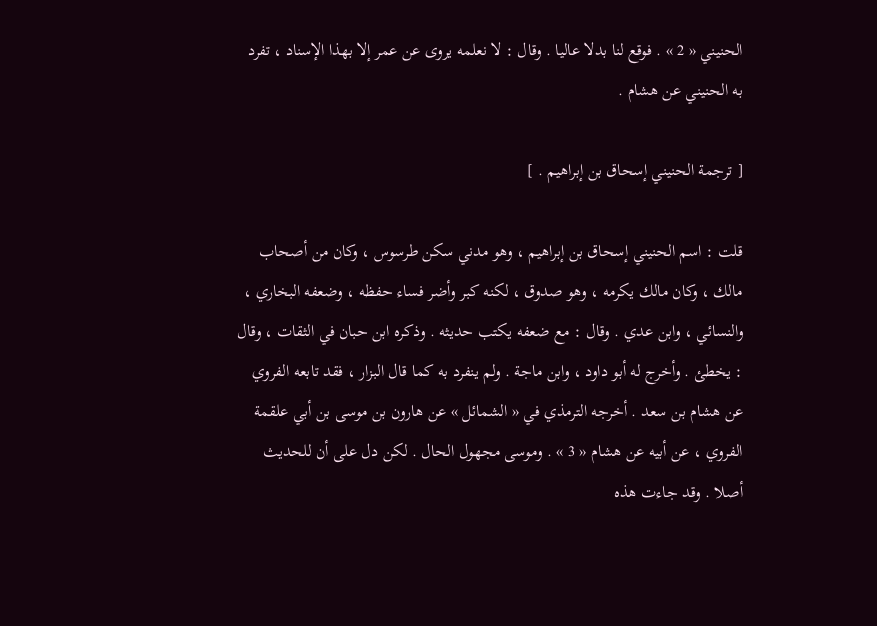الحنيني « 2 » . فوقع لنا بدلا عاليا . وقال : لا نعلمه يروى عن عمر إلا بهذا الإسناد ، تفرد به الحنيني عن هشام .

[ ترجمة الحنيني إسحاق بن إبراهيم . ]

قلت : اسم الحنيني إسحاق بن إبراهيم ، وهو مدني سكن طرسوس ، وكان من أصحاب مالك ، وكان مالك يكرمه ، وهو صدوق ، لكنه كبر وأضر فساء حفظه ، وضعفه البخاري ، والنسائي ، وابن عدي . وقال : مع ضعفه يكتب حديثه . وذكره ابن حبان في الثقات ، وقال : يخطئ . وأخرج له أبو داود ، وابن ماجة . ولم ينفرد به كما قال البزار ، فقد تابعه الفروي عن هشام بن سعد . أخرجه الترمذي في « الشمائل » عن هارون بن موسى بن أبي علقمة الفروي ، عن أبيه عن هشام « 3 » . وموسى مجهول الحال . لكن دل على أن للحديث أصلا . وقد جاءت هذه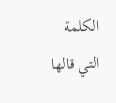الكلمة التي قالها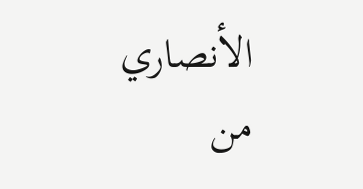الأنصاري من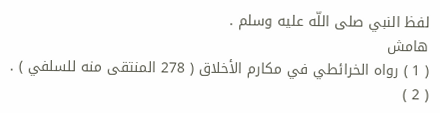لفظ النبي صلى اللّه عليه وسلم .
هامش
( 1 ) رواه الخرائطي في مكارم الأخلاق ( 278 المنتقى منه للسلفي ) . ( 2 )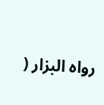رواه البزار (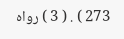273 ) . ( 3 ) رواه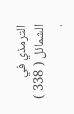الترمذي في الشمائل ( 338 ) .